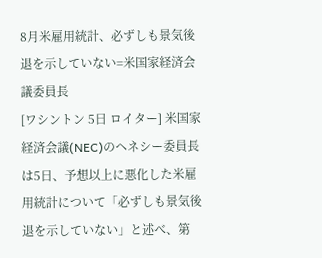8月米雇用統計、必ずしも景気後退を示していない=米国家経済会議委員長
[ワシントン 5日 ロイター] 米国家経済会議(NEC)のヘネシー委員長は5日、予想以上に悪化した米雇用統計について「必ずしも景気後退を示していない」と述べ、第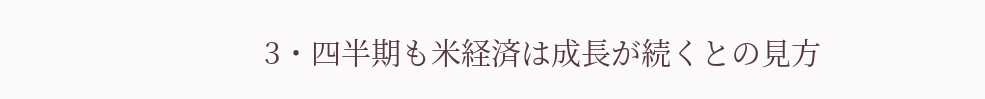3・四半期も米経済は成長が続くとの見方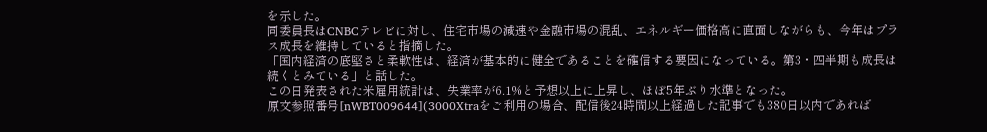を示した。
同委員長はCNBCテレビに対し、住宅市場の減速や金融市場の混乱、エネルギー価格高に直面しながらも、今年はプラス成長を維持していると指摘した。
「国内経済の底堅さと柔軟性は、経済が基本的に健全であることを確信する要因になっている。第3・四半期も成長は続くとみている」と話した。
この日発表された米雇用統計は、失業率が6.1%と予想以上に上昇し、ほぼ5年ぶり水準となった。
原文参照番号[nWBT009644](3000Xtraをご利用の場合、配信後24時間以上経過した記事でも380日以内であれば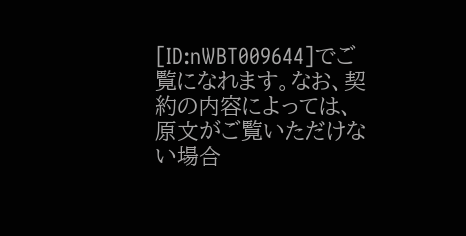[ID:nWBT009644]でご覧になれます。なお、契約の内容によっては、原文がご覧いただけない場合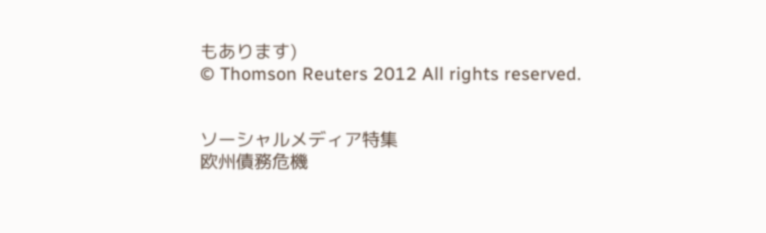もあります)
© Thomson Reuters 2012 All rights reserved.


ソーシャルメディア特集
欧州債務危機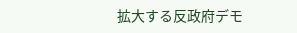拡大する反政府デモ